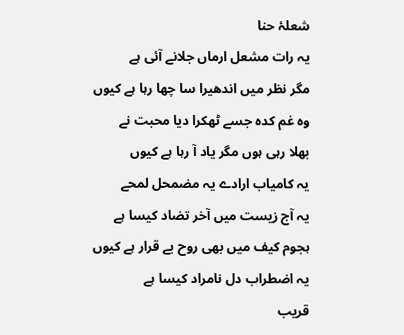شعلۂ حنا
یہ رات مشعل ارماں جلانے آئی ہے
مگر نظر میں اندھیرا سا چھا رہا ہے کیوں
وہ غم کدہ جسے ٹھکرا دیا محبت نے
بھلا رہی ہوں مگر یاد آ رہا ہے کیوں
یہ کامیاب ارادے یہ مضمحل لمحے
یہ آج زیست میں آخر تضاد کیسا ہے
ہجوم کیف میں بھی روح بے قرار ہے کیوں
یہ اضطراب دل نامراد کیسا ہے
قریب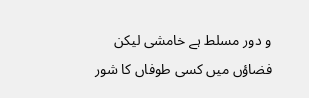و دور مسلط ہے خامشی لیکن
فضاؤں میں کسی طوفاں کا شور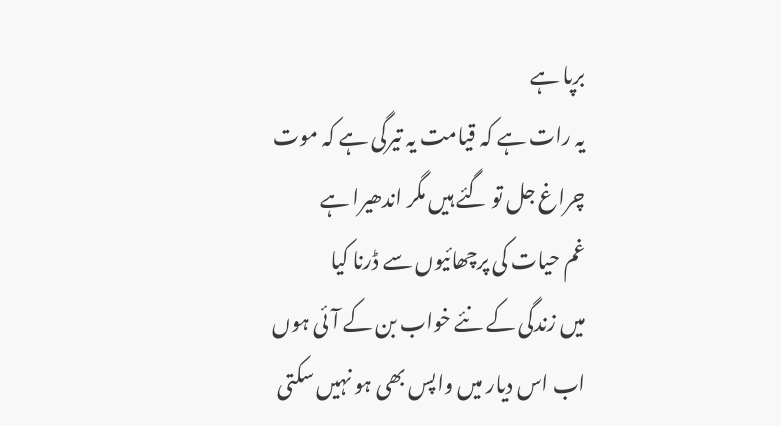برپا ہے
یہ رات ہے کہ قیامت یہ تیرگی ہے کہ موت
چراغ جل تو گئے ہیں مگر اندھیرا ہے
غم حیات کی پرچھائیوں سے ڈرنا کیا
میں زندگی کے نئے خواب بن کے آئی ہوں
اب اس دیار میں واپس بھی ہو نہیں سکتی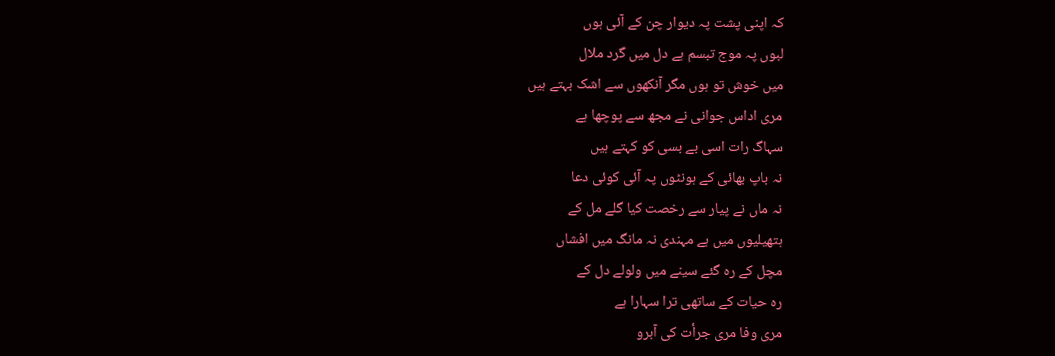کہ اپنی پشت پہ دیوار چن کے آئی ہوں
لبوں پہ موج تبسم ہے دل میں گرد ملال
میں خوش تو ہوں مگر آنکھوں سے اشک بہتے ہیں
مری اداس جوانی نے مجھ سے پوچھا ہے
سہاگ رات اسی بے بسی کو کہتے ہیں
نہ باپ بھائی کے ہونٹوں پہ آئی کوئی دعا
نہ ماں نے پیار سے رخصت کیا گلے مل کے
ہتھیلیوں میں ہے مہندی نہ مانگ میں افشاں
مچل کے رہ گئے سینے میں ولولے دل کے
رہ حیات کے ساتھی ترا سہارا ہے
مری وفا مری جرأت کی آبرو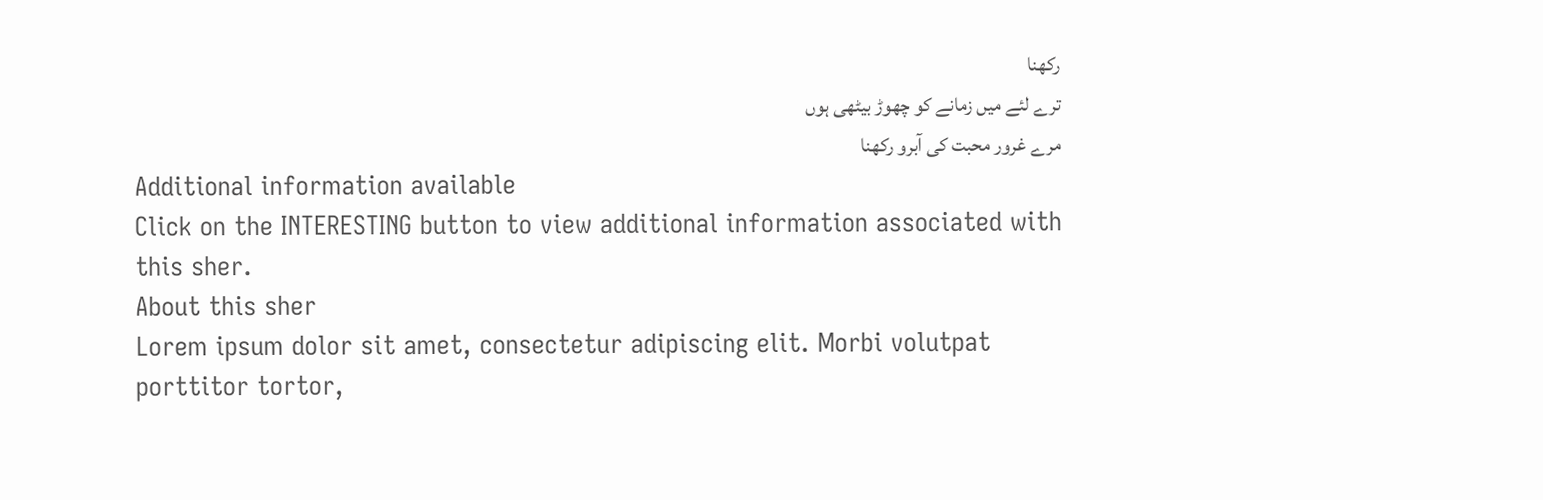رکھنا
ترے لئے میں زمانے کو چھوڑ بیٹھی ہوں
مرے غرور محبت کی آبرو رکھنا
Additional information available
Click on the INTERESTING button to view additional information associated with this sher.
About this sher
Lorem ipsum dolor sit amet, consectetur adipiscing elit. Morbi volutpat porttitor tortor,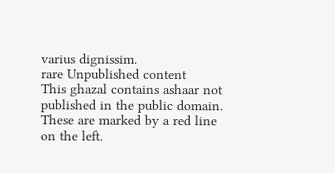varius dignissim.
rare Unpublished content
This ghazal contains ashaar not published in the public domain. These are marked by a red line on the left.